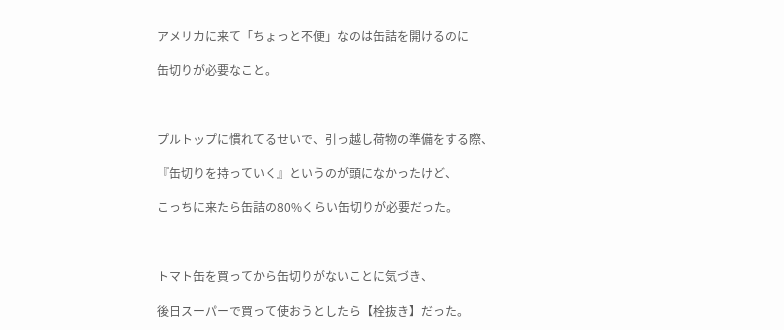アメリカに来て「ちょっと不便」なのは缶詰を開けるのに

缶切りが必要なこと。



プルトップに慣れてるせいで、引っ越し荷物の準備をする際、

『缶切りを持っていく』というのが頭になかったけど、

こっちに来たら缶詰の80%くらい缶切りが必要だった。



トマト缶を買ってから缶切りがないことに気づき、

後日スーパーで買って使おうとしたら【栓抜き】だった。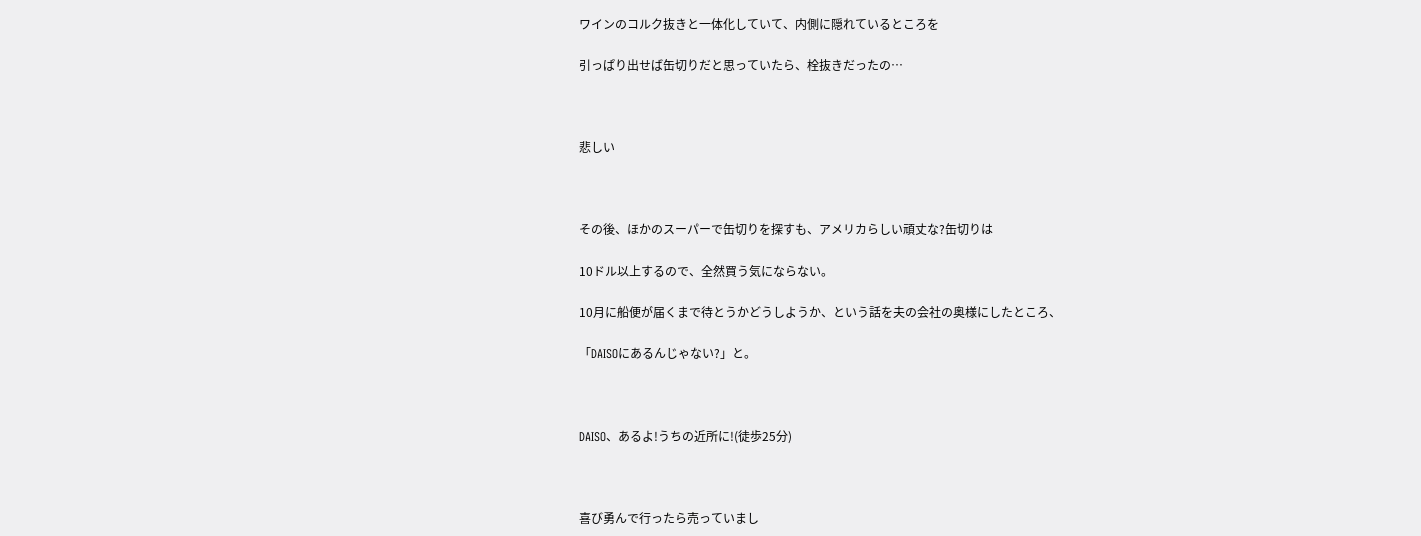ワインのコルク抜きと一体化していて、内側に隠れているところを

引っぱり出せば缶切りだと思っていたら、栓抜きだったの…



悲しい



その後、ほかのスーパーで缶切りを探すも、アメリカらしい頑丈な?缶切りは

10ドル以上するので、全然買う気にならない。

10月に船便が届くまで待とうかどうしようか、という話を夫の会社の奥様にしたところ、

「DAISOにあるんじゃない?」と。



DAISO、あるよ!うちの近所に!(徒歩25分)



喜び勇んで行ったら売っていまし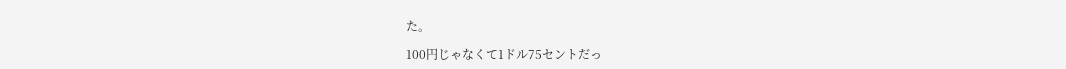た。

100円じゃなくて1ドル75セントだっ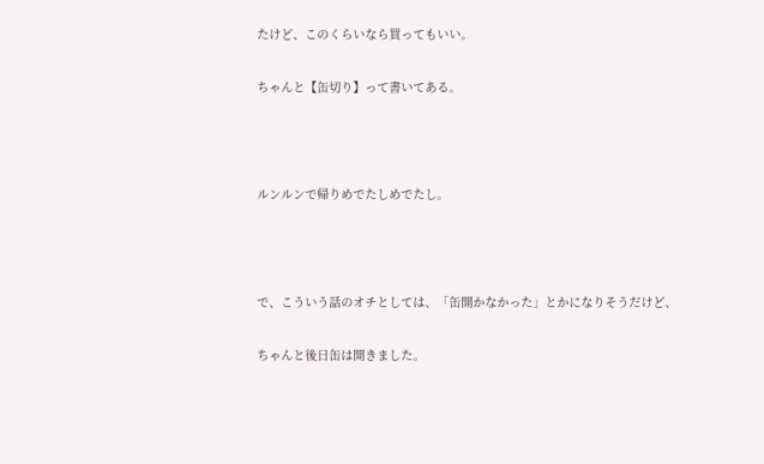たけど、このくらいなら買ってもいい。

ちゃんと【缶切り】って書いてある。



ルンルンで帰りめでたしめでたし。



で、こういう話のオチとしては、「缶開かなかった」とかになりそうだけど、

ちゃんと後日缶は開きました。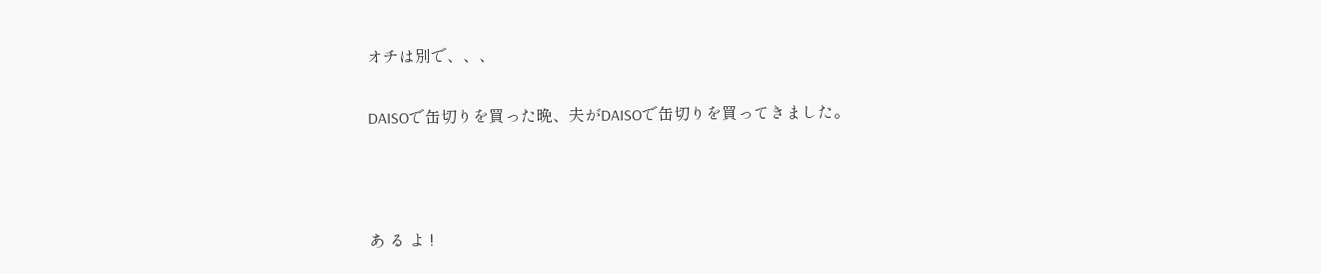オチは別で、、、

DAISOで缶切りを買った晩、夫がDAISOで缶切りを買ってきました。



あ る よ !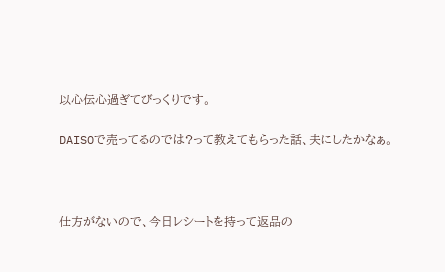以心伝心過ぎてびっくりです。

DAISOで売ってるのでは?って教えてもらった話、夫にしたかなぁ。



仕方がないので、今日レシートを持って返品の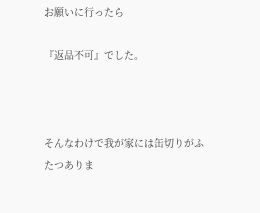お願いに行ったら

『返品不可』でした。



そんなわけで我が家には缶切りがふたつありま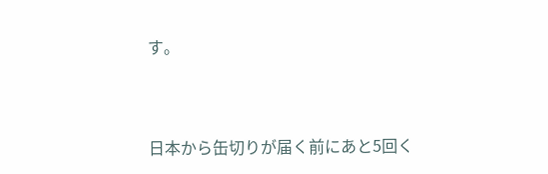す。



日本から缶切りが届く前にあと5回く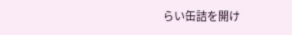らい缶詰を開け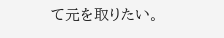て元を取りたい。